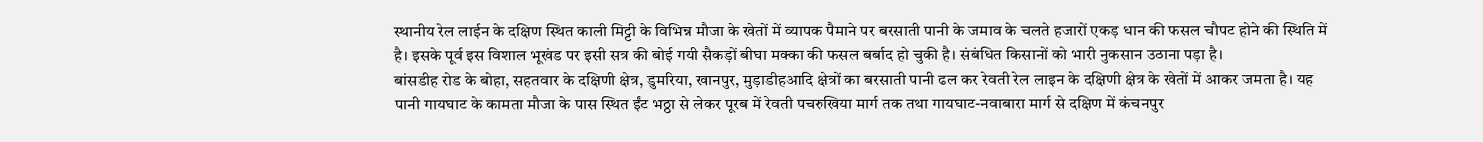स्थानीय रेल लाईन के दक्षिण स्थित काली मिट्टी के विभिन्न मौजा के खेतों में व्यापक पैमाने पर बरसाती पानी के जमाव के चलते हजारों एकड़ धान की फसल चौपट होने की स्थिति में है। इसके पूर्व इस विशाल भूखंड पर इसी सत्र की बोई गयी सैकड़ों बीघा मक्का की फसल बर्बाद हो चुकी है। संबंधित किसानों को भारी नुकसान उठाना पड़ा है।
बांसडीह रोड के बोहा, सहतवार के दक्षिणी क्षेत्र, डुमरिया, खानपुर, मुड़ाडीहआदि क्षेत्रों का बरसाती पानी ढल कर रेवती रेल लाइन के दक्षिणी क्षेत्र के खेतों में आकर जमता है। यह पानी गायघाट के कामता मौजा के पास स्थित ईंट भठ्ठा से लेकर पूरब में रेवती पचरुखिया मार्ग तक तथा गायघाट-नवाबारा मार्ग से दक्षिण में कंचनपुर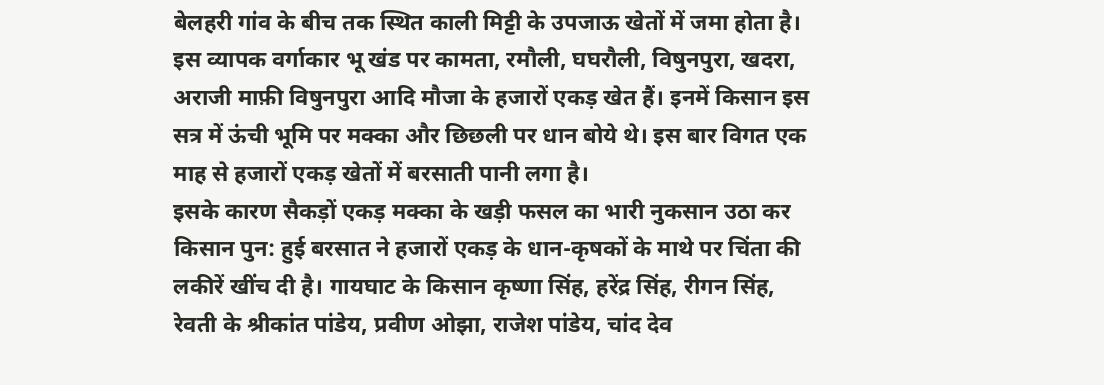बेलहरी गांव के बीच तक स्थित काली मिट्टी के उपजाऊ खेतों में जमा होता है।
इस व्यापक वर्गाकार भू खंड पर कामता, रमौली, घघरौली, विषुनपुरा, खदरा, अराजी माफ़ी विषुनपुरा आदि मौजा के हजारों एकड़ खेत हैं। इनमें किसान इस सत्र में ऊंची भूमि पर मक्का और छिछली पर धान बोये थे। इस बार विगत एक माह से हजारों एकड़ खेतों में बरसाती पानी लगा है।
इसके कारण सैकड़ों एकड़ मक्का के खड़ी फसल का भारी नुकसान उठा कर किसान पुन: हुई बरसात ने हजारों एकड़ के धान-कृषकों के माथे पर चिंता की लकीरें खींच दी है। गायघाट के किसान कृष्णा सिंह, हरेंद्र सिंह, रीगन सिंह, रेवती के श्रीकांत पांडेय, प्रवीण ओझा, राजेश पांडेय, चांद देव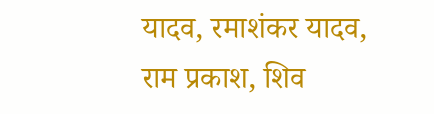यादव, रमाशंकर यादव, राम प्रकाश, शिव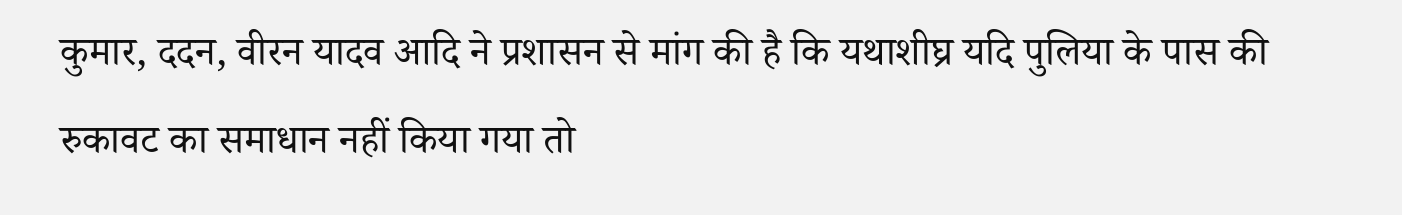कुमार, ददन, वीरन यादव आदि ने प्रशासन से मांग की है कि यथाशीघ्र यदि पुलिया के पास की रुकावट का समाधान नहीं किया गया तो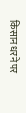किसान धरने पर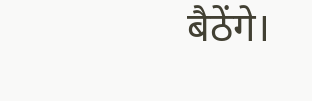बैठेंगे।